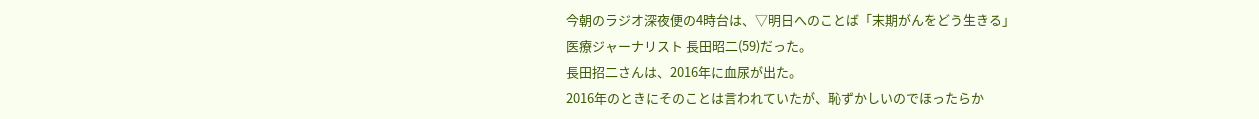今朝のラジオ深夜便の4時台は、▽明日へのことば「末期がんをどう生きる」
医療ジャーナリスト 長田昭二(59)だった。
長田招二さんは、2016年に血尿が出た。
2016年のときにそのことは言われていたが、恥ずかしいのでほったらか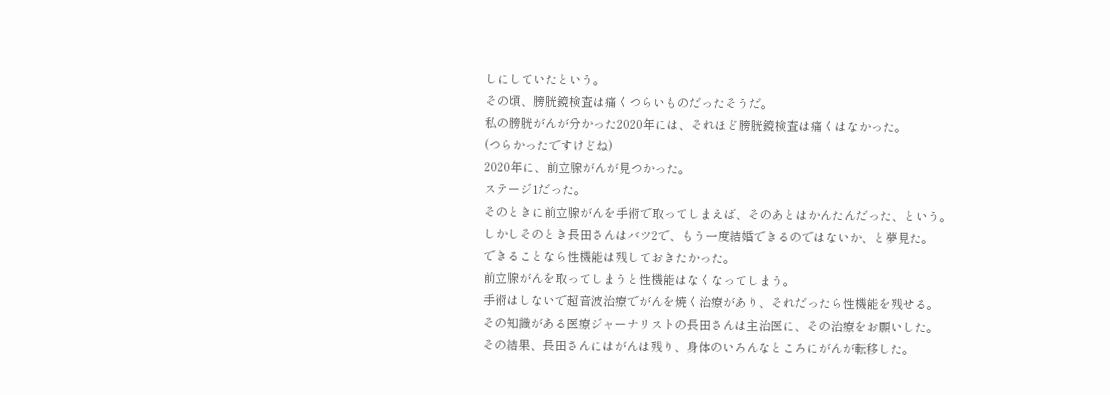しにしていたという。
その頃、膀胱鏡検査は痛くつらいものだったそうだ。
私の膀胱がんが分かった2020年には、それほど膀胱鏡検査は痛くはなかった。
(つらかったですけどね)
2020年に、前立腺がんが見つかった。
ステージ1だった。
そのときに前立腺がんを手術で取ってしまえば、そのあとはかんたんだった、という。
しかしそのとき長田さんはバツ2で、もう一度結婚できるのではないか、と夢見た。
できることなら性機能は残しておきたかった。
前立腺がんを取ってしまうと性機能はなくなってしまう。
手術はしないで超音波治療でがんを焼く治療があり、それだったら性機能を残せる。
その知識がある医療ジャーナリストの長田さんは主治医に、その治療をお願いした。
その結果、長田さんにはがんは残り、身体のいろんなところにがんが転移した。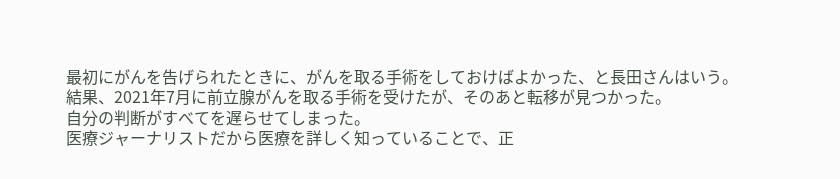最初にがんを告げられたときに、がんを取る手術をしておけばよかった、と長田さんはいう。
結果、2021年7月に前立腺がんを取る手術を受けたが、そのあと転移が見つかった。
自分の判断がすべてを遅らせてしまった。
医療ジャーナリストだから医療を詳しく知っていることで、正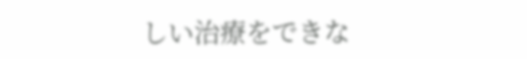しい治療をできな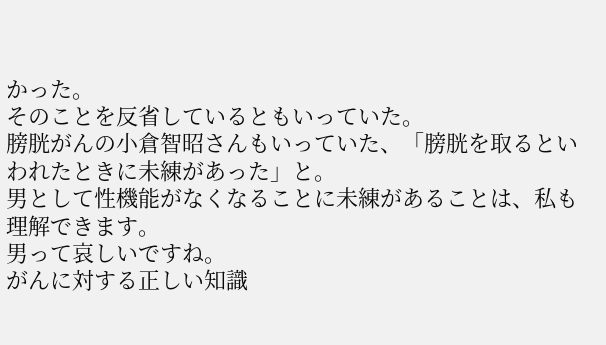かった。
そのことを反省しているともいっていた。
膀胱がんの小倉智昭さんもいっていた、「膀胱を取るといわれたときに未練があった」と。
男として性機能がなくなることに未練があることは、私も理解できます。
男って哀しいですね。
がんに対する正しい知識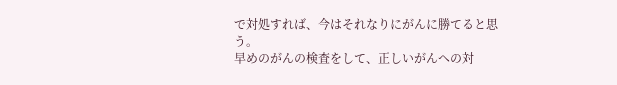で対処すれば、今はそれなりにがんに勝てると思う。
早めのがんの検査をして、正しいがんへの対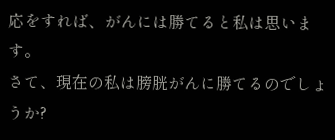応をすれば、がんには勝てると私は思います。
さて、現在の私は膀胱がんに勝てるのでしょうか?